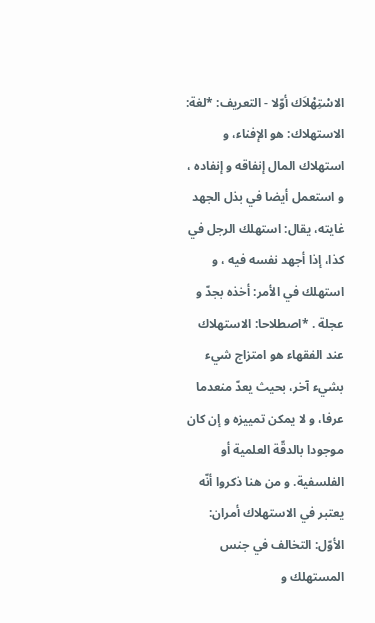الاسْتِهْلاَك أوّلا - التعريف: *لغة: الاستهلاك: هو الإفناء، و استهلاك المال إنفاقه و إنفاده ، و استعمل أيضا في بذل الجهد غايته، يقال: استهلك الرجل في كذا، إذا أجهد نفسه فيه ، و استهلك في الأمر: أخذه بجدّ و عجلة . *اصطلاحا: الاستهلاك عند الفقهاء هو امتزاج شيء بشيء آخر، بحيث يعدّ منعدما عرفا، و لا يمكن تمييزه و إن كان موجودا بالدقّة العلمية أو الفلسفية. و من هنا ذكروا أنّه يعتبر في الاستهلاك أمران: الأوّل: التخالف في جنس المستهلك و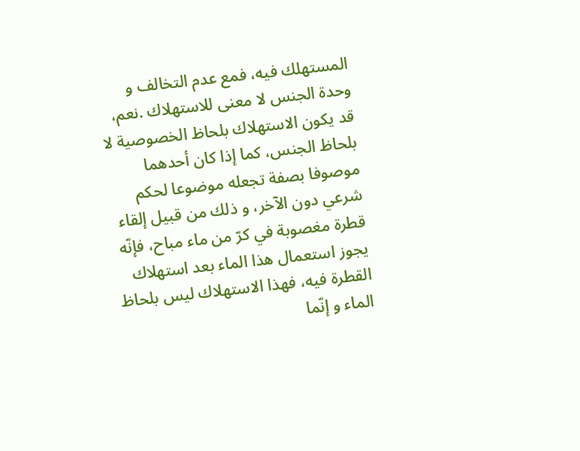المستهلك فيه، فمع عدم التخالف و وحدة الجنس لا معنى للاستهلاك .نعم، قد يكون الاستهلاك بلحاظ الخصوصية لا بلحاظ الجنس، كما إذا كان أحدهما موصوفا بصفة تجعله موضوعا لحكم شرعي دون الآخر، و ذلك من قبيل إلقاء قطرة مغصوبة في كرّ من ماء مباح، فإنّه يجوز استعمال هذا الماء بعد استهلاك القطرة فيه، فهذا الاستهلاك ليس بلحاظ الماء و إنّما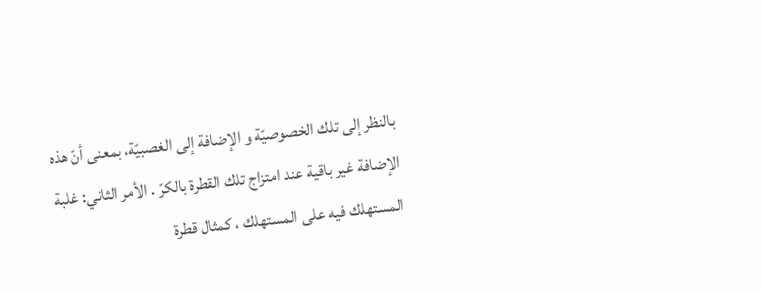بالنظر إلى تلك الخصوصيّة و الإضافة إلى الغصبيّة، بمعنى أنّ هذه الإضافة غير باقية عند امتزاج تلك القطرة بالكرّ . الأمر الثاني: غلبة المستهلك فيه على المستهلك ، كمثال قطرة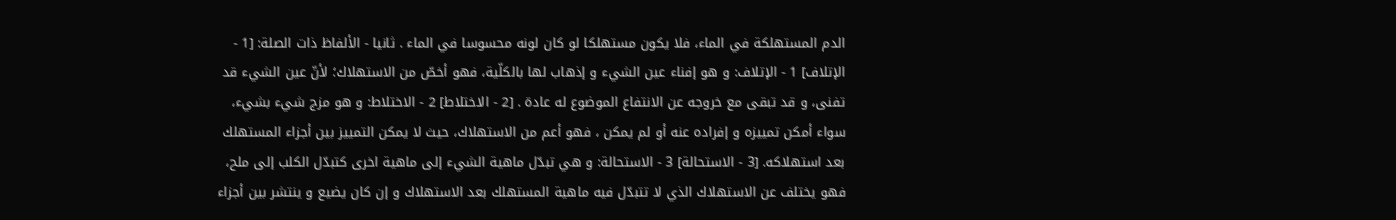الدم المستهلكة في الماء، فلا يكون مستهلكا لو كان لونه محسوسا في الماء . ثانيا - الألفاظ ذات الصلة: [1 - الإتلاف] 1 - الإتلاف: و هو إفناء عين الشيء و إذهاب لها بالكلّية، فهو أخصّ من الاستهلاك؛ لأنّ عين الشيء قد تفنى، و قد تبقى مع خروجه عن الانتفاع الموضوع له عادة . [2 - الاختلاط] 2 - الاختلاط: و هو مزج شيء بشيء، سواء أمكن تمييزه و إفراده عنه أو لم يمكن ، فهو أعم من الاستهلاك، حيث لا يمكن التمييز بين أجزاء المستهلك بعد استهلاكه. [3 - الاستحالة] 3 - الاستحالة: و هي تبدّل ماهية الشيء إلى ماهية اخرى كتبدّل الكلب إلى ملح، فهو يختلف عن الاستهلاك الذي لا تتبدّل فيه ماهية المستهلك بعد الاستهلاك و إن كان يضيع و ينتشر بين أجزاء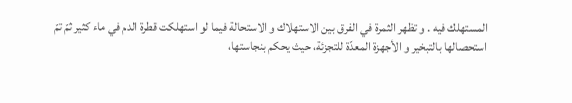المستهلك فيه . و تظهر الثمرة في الفرق بين الاستهلاك و الاستحالة فيما لو استهلكت قطرة الدم في ماء كثير ثمّ تمّ استحصالها بالتبخير و الأجهزة المعدّة للتجزئة، حيث يحكم بنجاستها،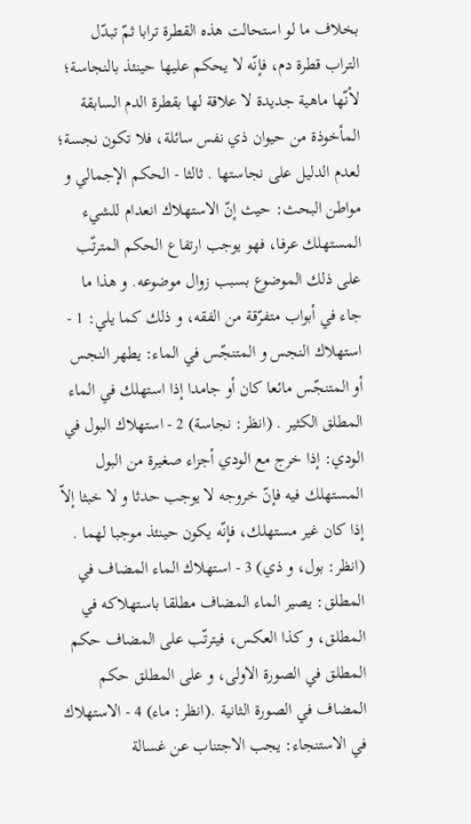بخلاف ما لو استحالت هذه القطرة ترابا ثمّ تبدّل التراب قطرة دم، فإنّه لا يحكم عليها حينئذ بالنجاسة؛ لأنّها ماهية جديدة لا علاقة لها بقطرة الدم السابقة المأخوذة من حيوان ذي نفس سائلة، فلا تكون نجسة؛ لعدم الدليل على نجاستها . ثالثا - الحكم الإجمالي و مواطن البحث: حيث إنّ الاستهلاك انعدام للشيء المستهلك عرفا، فهو يوجب ارتفاع الحكم المترتّب على ذلك الموضوع بسبب زوال موضوعه. و هذا ما جاء في أبواب متفرّقة من الفقه، و ذلك كما يلي: 1 - استهلاك النجس و المتنجّس في الماء: يطهر النجس أو المتنجّس مائعا كان أو جامدا إذا استهلك في الماء المطلق الكثير . (انظر: نجاسة) 2 - استهلاك البول في الودي: إذا خرج مع الودي أجزاء صغيرة من البول المستهلك فيه فإنّ خروجه لا يوجب حدثا و لا خبثا إلاّ إذا كان غير مستهلك، فإنّه يكون حينئذ موجبا لهما . (انظر: بول، و ذي) 3 - استهلاك الماء المضاف في المطلق: يصير الماء المضاف مطلقا باستهلاكه في المطلق، و كذا العكس، فيترتّب على المضاف حكم المطلق في الصورة الاولى، و على المطلق حكم المضاف في الصورة الثانية .(انظر: ماء) 4 - الاستهلاك في الاستنجاء: يجب الاجتناب عن غسالة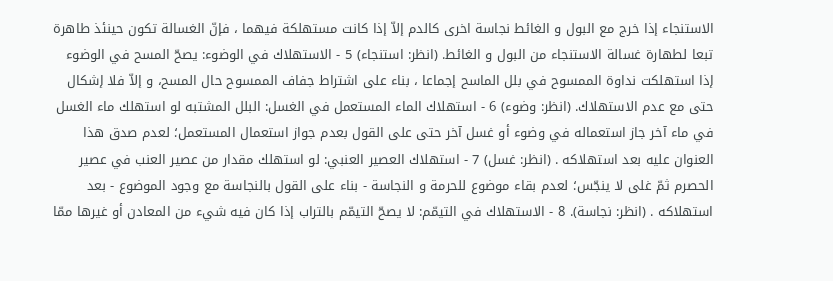الاستنجاء إذا خرج مع البول و الغائط نجاسة اخرى كالدم إلاّ إذا كانت مستهلكة فيهما ، فإنّ الغسالة تكون حينئذ طاهرة تبعا لطهارة غسالة الاستنجاء من البول و الغائط. (انظر: استنجاء) 5 - الاستهلاك في الوضوء: يصحّ المسح في الوضوء إذا استهلكت نداوة الممسوح في بلل الماسح إجماعا ، بناء على اشتراط جفاف الممسوح حال المسح، و إلاّ فلا إشكال حتى مع عدم الاستهلاك. (انظر: وضوء) 6 - استهلاك الماء المستعمل في الغسل: البلل المشتبه لو استهلك ماء الغسل في ماء آخر جاز استعماله في وضوء أو غسل آخر حتى على القول بعدم جواز استعمال المستعمل؛ لعدم صدق هذا العنوان عليه بعد استهلاكه . (انظر: غسل) 7 - استهلاك العصير العنبي: لو استهلك مقدار من عصير العنب في عصير الحصرم ثمّ غلى لا ينجّس؛ لعدم بقاء موضوع للحرمة و النجاسة - بناء على القول بالنجاسة مع وجود الموضوع - بعد استهلاكه . (انظر: نجاسة). 8 - الاستهلاك في التيمّم: لا يصحّ التيمّم بالتراب إذا كان فيه شيء من المعادن أو غيرها ممّا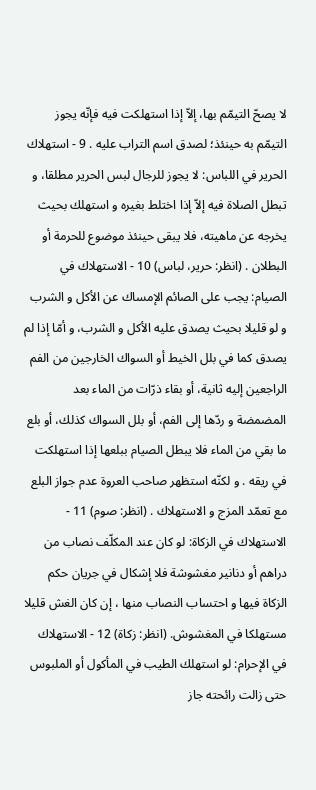لا يصحّ التيمّم بها، إلاّ إذا استهلكت فيه فإنّه يجوز التيمّم به حينئذ؛ لصدق اسم التراب عليه . 9 - استهلاك الحرير في اللباس: لا يجوز للرجال لبس الحرير مطلقا، و تبطل الصلاة فيه إلاّ إذا اختلط بغيره و استهلك بحيث يخرجه عن ماهيته، فلا يبقى حينئذ موضوع للحرمة أو البطلان . (انظر: حرير، لباس) 10 - الاستهلاك في الصيام: يجب على الصائم الإمساك عن الأكل و الشرب و لو قليلا بحيث يصدق عليه الأكل و الشرب، و أمّا إذا لم يصدق كما في بلل الخيط أو السواك الخارجين من الفم الراجعين إليه ثانية، أو بقاء ذرّات من الماء بعد المضمضة و ردّها إلى الفم، أو بلل السواك كذلك، أو بلع ما بقي من الماء فلا يبطل الصيام ببلعها إذا استهلكت في ريقه . و لكنّه استظهر صاحب العروة عدم جواز البلع مع تعمّد المزج و الاستهلاك . (انظر: صوم) 11 - الاستهلاك في الزكاة: لو كان عند المكلّف نصاب من دراهم أو دنانير مغشوشة فلا إشكال في جريان حكم الزكاة فيها و احتساب النصاب منها ، إن كان الغش قليلا مستهلكا في المغشوش. (انظر: زكاة) 12 - الاستهلاك في الإحرام: لو استهلك الطيب في المأكول أو الملبوس حتى زالت رائحته جاز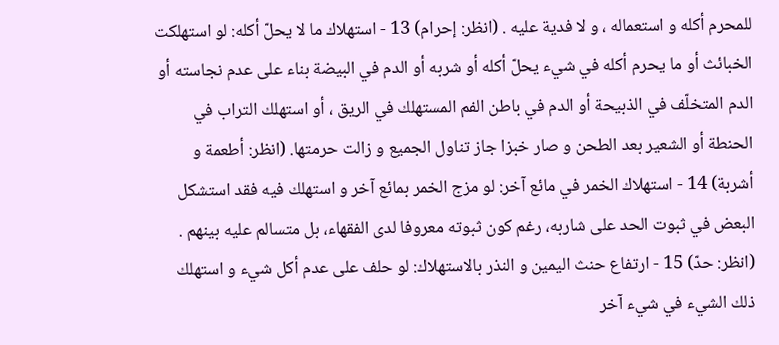للمحرم أكله و استعماله ، و لا فدية عليه . (انظر: إحرام) 13 - استهلاك ما لا يحلّ أكله: لو استهلكت الخبائث أو ما يحرم أكله في شيء يحلّ أكله أو شربه أو الدم في البيضة بناء على عدم نجاسته أو الدم المتخلّف في الذبيحة أو الدم في باطن الفم المستهلك في الريق ، أو استهلك التراب في الحنطة أو الشعير بعد الطحن و صار خبزا جاز تناول الجميع و زالت حرمتها. (انظر: أطعمة و أشربة) 14 - استهلاك الخمر في مائع آخر: لو مزج الخمر بمائع آخر و استهلك فيه فقد استشكل البعض في ثبوت الحد على شاربه، رغم كون ثبوته معروفا لدى الفقهاء، بل متسالم عليه بينهم . (انظر: حدّ) 15 - ارتفاع حنث اليمين و النذر بالاستهلاك: لو حلف على عدم أكل شيء و استهلك ذلك الشيء في شيء آخر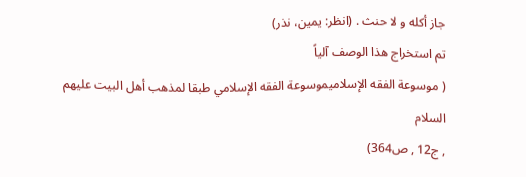جاز أكله و لا حنث . (انظر: يمين، نذر)
تم استخراج هذا الوصف آلیاً
( موسوعة الفقه الإسلاميموسوعة الفقه الإسلامي طبقا لمذهب أهل البیت علیهم السلام
, ج12 , ص364)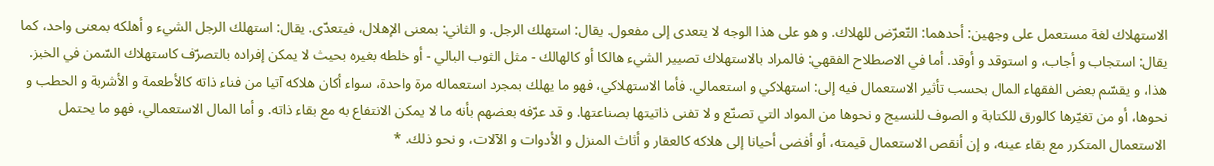الاستهلاك لغة مستعمل على وجهين: أحدهما: التّعرّض للهلاك. و هو على هذا الوجه لا يتعدى إلى مفعول. يقال: استهلك الرجل. و الثاني: بمعنى الإهلال، فيتعدّى. يقال: استهلك الرجل الشيء و أهلكه بمعنى واحد، كما يقال: استجاب و أجاب، و استوقد و أوقد. أما في الاصطلاح الفقهي: فالمراد بالاستهلاك تصيير الشيء هالكا أو كالهالك - مثل الثوب البالي - أو خلطه بغيره بحيث لا يمكن إفراده بالتصرّف كاستهلاك السّمن في الخبز. هذا، و يقسّم بعض الفقهاء المال بحسب تأثير الاستعمال فيه إلى: استهلاكي و استعمالي. فأما الاستهلاكي، فهو ما يهلك بمجرد استعماله مرة واحدة، سواء أكان هلاكه آتيا من فناء ذاته كالأطعمة و الأشربة و الحطب و نحوها، أو من تغيّرها كالورق للكتابة و الصوف للنسيج و نحوها من المواد التي تصنّع و لا تفنى ذاتيتها بصناعتها. و قد عرّفه بعضهم بأنه ما لا يمكن الانتفاع به مع بقاء ذاته. و أما المال الاستعمالي، فهو ما يحتمل الاستعمال المتكرر مع بقاء عينه، و إن أنقص الاستعمال قيمته، أو أفضى أحيانا إلى هلاكه كالعقار و أثاث المنزل و الأدوات و الآلات، و نحو ذلك. *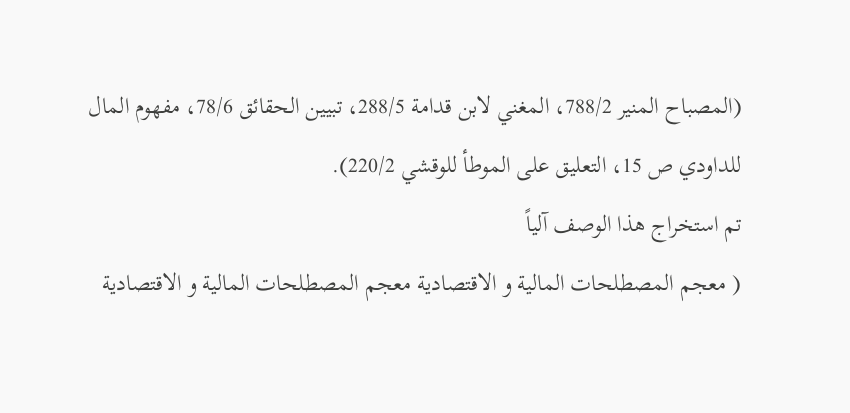(المصباح المنير 788/2، المغني لابن قدامة 288/5، تبيين الحقائق 78/6، مفهوم المال للداودي ص 15، التعليق على الموطأ للوقشي 220/2).
تم استخراج هذا الوصف آلیاً
( معجم المصطلحات المالیة و الاقتصادیة معجم المصطلحات المالیة و الاقتصادیة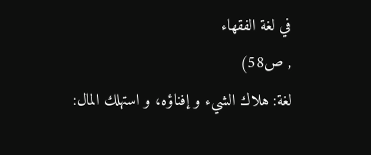في لغة الفقهاء
, ص58)
لغة: هلاك الشيء و إفناؤه، و استهلك المال: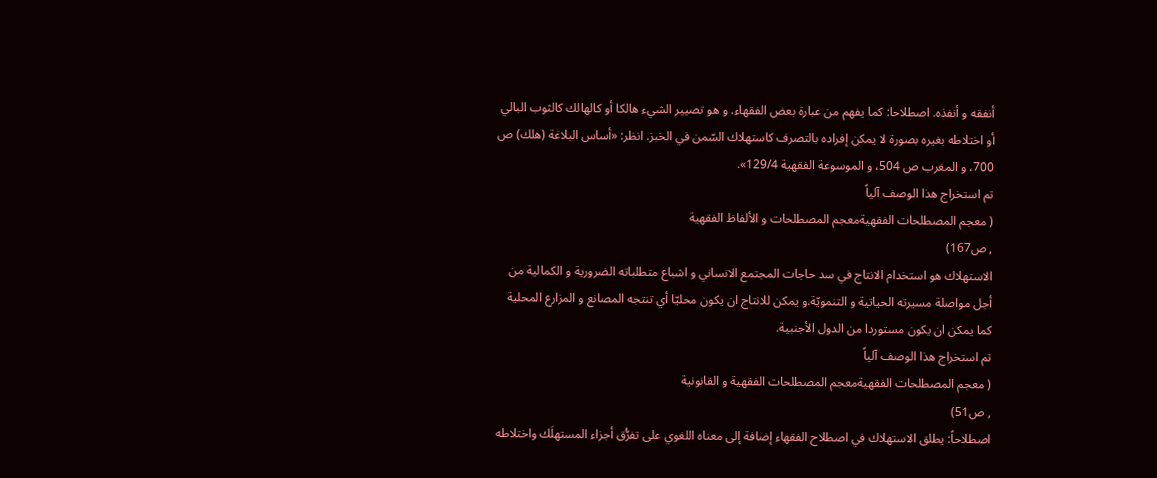أنفقه و أنفذه. اصطلاحا: كما يفهم من عبارة بعض الفقهاء. و هو تصيير الشيء هالكا أو كالهالك كالثوب البالي أو اختلاطه بغيره بصورة لا يمكن إفراده بالتصرف كاستهلاك السّمن في الخبز. انظر: «أساس البلاغة (هلك) ص 700، و المغرب ص 504، و الموسوعة الفقهية 129/4».
تم استخراج هذا الوصف آلیاً
( معجم المصطلحات الفقهیةمعجم المصطلحات و الألفاظ الفقهیة
, ص167)
الاستهلاك هو استخدام الانتاج في سد حاجات المجتمع الانساني و اشباع متطلباته الضرورية و الكمالية من أجل مواصلة مسيرته الحياتية و التنمويّة.و يمكن للانتاج ان يكون محليّا أي تنتجه المصانع و المزارع المحلية كما يمكن ان يكون مستوردا من الدول الأجنبية.
تم استخراج هذا الوصف آلیاً
( معجم المصطلحات الفقهیةمعجم المصطلحات الفقهیة و القانونیة
, ص51)
اصطلاحاً: يطلق الاستهلاك في اصطلاح الفقهاء إضافة إلى معناه اللغوي على تفرُّق أجزاء المستهلَك واختلاطه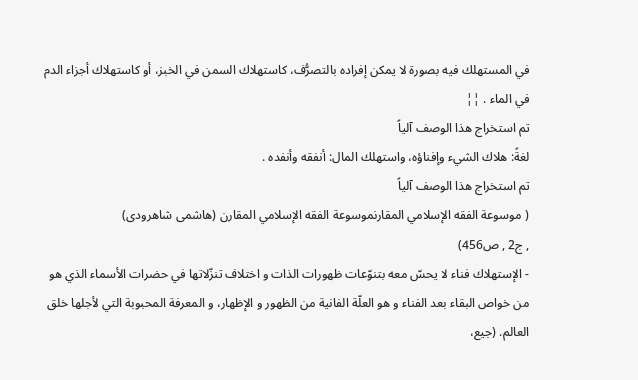في المستهلك فيه بصورة لا يمكن إفراده بالتصرُّف، كاستهلاك السمن في الخبز، أو كاستهلاك أجزاء الدم في الماء . ¦¦
تم استخراج هذا الوصف آلیاً
لغةً: هلاك الشيء وإفناؤه، واستهلك المال: أنفقه وأنفده .
تم استخراج هذا الوصف آلیاً
( موسوعة الفقه الإسلامي المقارنموسوعة الفقه الإسلامي المقارن (هاشمی شاهرودی)
, ج2 , ص456)
- الإستهلاك فناء لا يحسّ معه بتنوّعات ظهورات الذات و اختلاف تنزّلاتها في حضرات الأسماء الذي هو من خواص البقاء بعد الفناء و هو العلّة الفانية من الظهور و الإظهار، و المعرفة المحبوبة التي لأجلها خلق العالم. (جيع،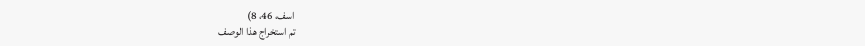اسف، 46، 8)
تم استخراج هذا الوصف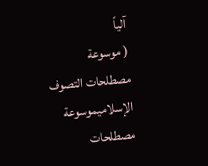آلیاً
( موسوعة مصطلحات التصوف الإسلاميموسوعة مصطلحات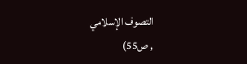التصوف الإسلامي
, ص55)